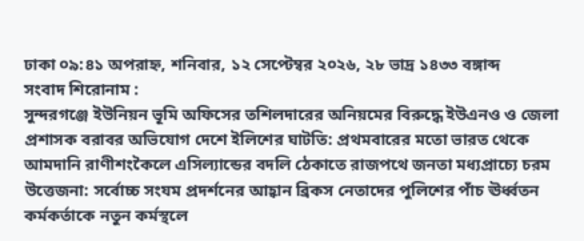ঢাকা ০৯:৪১ অপরাহ্ন, শনিবার, ১২ সেপ্টেম্বর ২০২৬, ২৮ ভাদ্র ১৪৩৩ বঙ্গাব্দ
সংবাদ শিরোনাম :
সুন্দরগঞ্জে ইউনিয়ন ভূমি অফিসের তশিলদারের অনিয়মের বিরুদ্ধে ইউএনও ও জেলা প্রশাসক বরাবর অভিযোগ দেশে ইলিশের ঘাটতি: প্রথমবারের মতো ভারত থেকে আমদানি রাণীশংকৈলে এসিল্যান্ডের বদলি ঠেকাতে রাজপথে জনতা মধ্যপ্রাচ্যে চরম উত্তেজনা: সর্বোচ্চ সংযম প্রদর্শনের আহ্বান ব্রিকস নেতাদের পুলিশের পাঁচ ঊর্ধ্বতন কর্মকর্তাকে নতুন কর্মস্থলে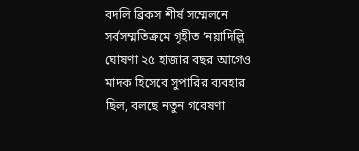বদলি ব্রিকস শীর্ষ সম্মেলনে সর্বসম্মতিক্রমে গৃহীত ‘নয়াদিল্লি ঘোষণা ২৫ হাজার বছর আগেও মাদক হিসেবে সুপারির ব্যবহার ছিল, বলছে নতুন গবেষণা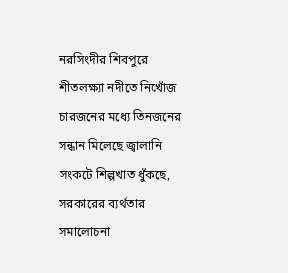নরসিংদীর শিবপুরে শীতলক্ষ্যা নদীতে নিখোঁজ চারজনের মধ্যে তিনজনের সন্ধান মিলেছে জ্বালানি সংকটে শিল্পখাত ধুঁকছে, সরকারের ব্যর্থতার সমালোচনা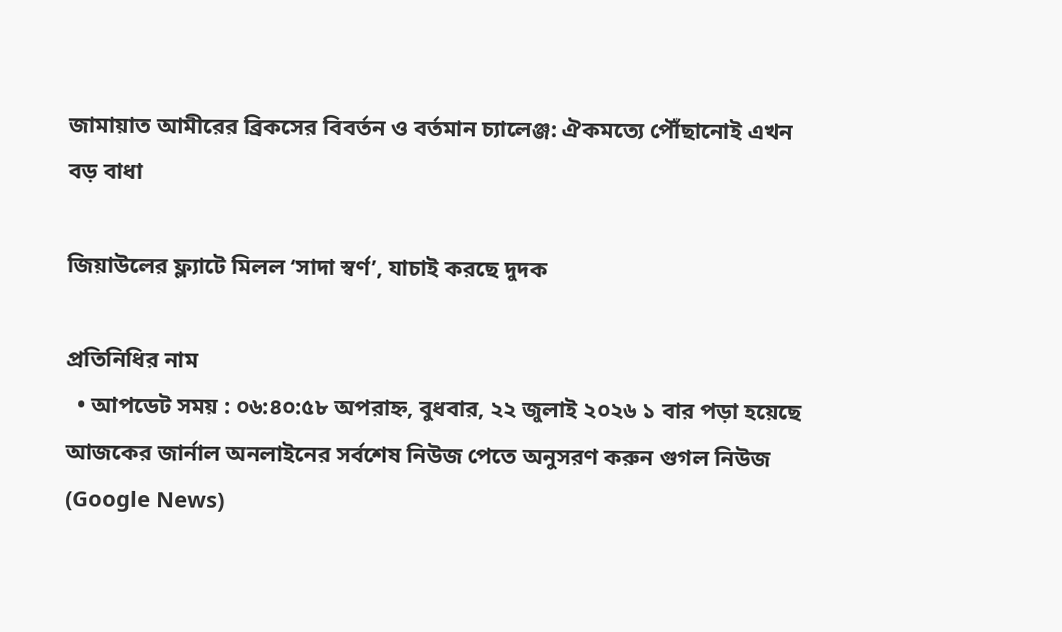জামায়াত আমীরের ব্রিকসের বিবর্তন ও বর্তমান চ্যালেঞ্জ: ঐকমত্যে পৌঁছানোই এখন বড় বাধা

জিয়াউলের ফ্ল্যাটে মিলল ‘সাদা স্বর্ণ’, যাচাই করছে দুদক

প্রতিনিধির নাম
  • আপডেট সময় : ০৬:৪০:৫৮ অপরাহ্ন, বুধবার, ২২ জুলাই ২০২৬ ১ বার পড়া হয়েছে
আজকের জার্নাল অনলাইনের সর্বশেষ নিউজ পেতে অনুসরণ করুন গুগল নিউজ (Google News)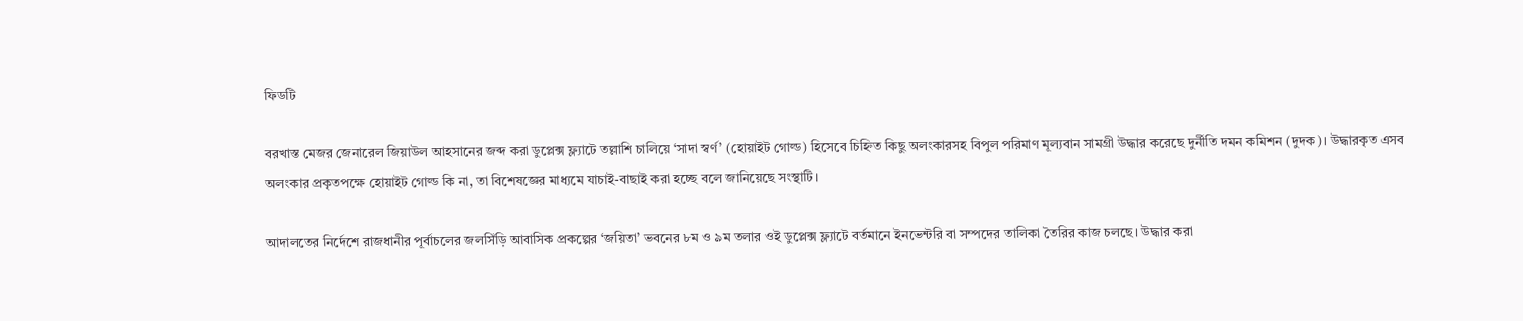ফিডটি

বরখাস্ত মেজর জেনারেল জিয়াউল আহসানের জব্দ করা ডুপ্লেক্স ফ্ল্যাটে তল্লাশি চালিয়ে ‘সাদা স্বর্ণ’ (হোয়াইট গোল্ড) হিসেবে চিহ্নিত কিছু অলংকারসহ বিপুল পরিমাণ মূল্যবান সামগ্রী উদ্ধার করেছে দুর্নীতি দমন কমিশন (দুদক)। উদ্ধারকৃত এসব অলংকার প্রকৃতপক্ষে হোয়াইট গোল্ড কি না, তা বিশেষজ্ঞের মাধ্যমে যাচাই-বাছাই করা হচ্ছে বলে জানিয়েছে সংস্থাটি।

আদালতের নির্দেশে রাজধানীর পূর্বাচলের জলসিঁড়ি আবাসিক প্রকল্পের ‘জয়িতা’ ভবনের ৮ম ও ৯ম তলার ওই ডুপ্লেক্স ফ্ল্যাটে বর্তমানে ইনভেন্টরি বা সম্পদের তালিকা তৈরির কাজ চলছে। উদ্ধার করা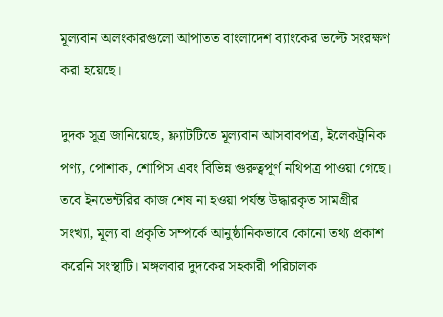মূল্যবান অলংকারগুলো আপাতত বাংলাদেশ ব্যাংকের ভল্টে সংরক্ষণ করা হয়েছে।

দুদক সূত্র জানিয়েছে, ফ্ল্যাটটিতে মূল্যবান আসবাবপত্র, ইলেকট্রনিক পণ্য, পোশাক, শোপিস এবং বিভিন্ন গুরুত্বপূর্ণ নথিপত্র পাওয়া গেছে। তবে ইনভেন্টরির কাজ শেষ না হওয়া পর্যন্ত উদ্ধারকৃত সামগ্রীর সংখ্যা, মূল্য বা প্রকৃতি সম্পর্কে আনুষ্ঠানিকভাবে কোনো তথ্য প্রকাশ করেনি সংস্থাটি। মঙ্গলবার দুদকের সহকারী পরিচালক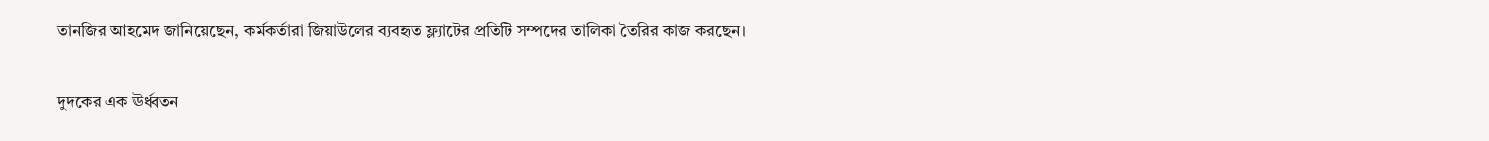তানজির আহমেদ জানিয়েছেন, কর্মকর্তারা জিয়াউলের ব্যবহৃত ফ্ল্যাটের প্রতিটি সম্পদের তালিকা তৈরির কাজ করছেন।

দুদকের এক ঊর্ধ্বতন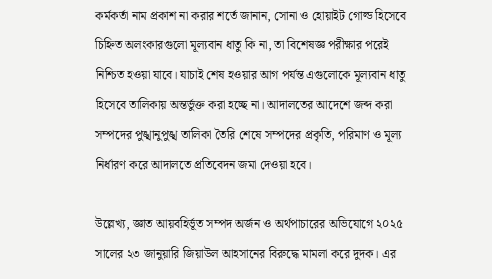কর্মকর্তা নাম প্রকাশ না করার শর্তে জানান, সোনা ও হোয়াইট গোল্ড হিসেবে চিহ্নিত অলংকারগুলো মূল্যবান ধাতু কি না, তা বিশেষজ্ঞ পরীক্ষার পরেই নিশ্চিত হওয়া যাবে। যাচাই শেষ হওয়ার আগ পর্যন্ত এগুলোকে মূল্যবান ধাতু হিসেবে তালিকায় অন্তর্ভুক্ত করা হচ্ছে না। আদালতের আদেশে জব্দ করা সম্পদের পুঙ্খানুপুঙ্খ তালিকা তৈরি শেষে সম্পদের প্রকৃতি, পরিমাণ ও মূল্য নির্ধারণ করে আদালতে প্রতিবেদন জমা দেওয়া হবে।

উল্লেখ্য, জ্ঞাত আয়বহির্ভূত সম্পদ অর্জন ও অর্থপাচারের অভিযোগে ২০২৫ সালের ২৩ জানুয়ারি জিয়াউল আহসানের বিরুদ্ধে মামলা করে দুদক। এর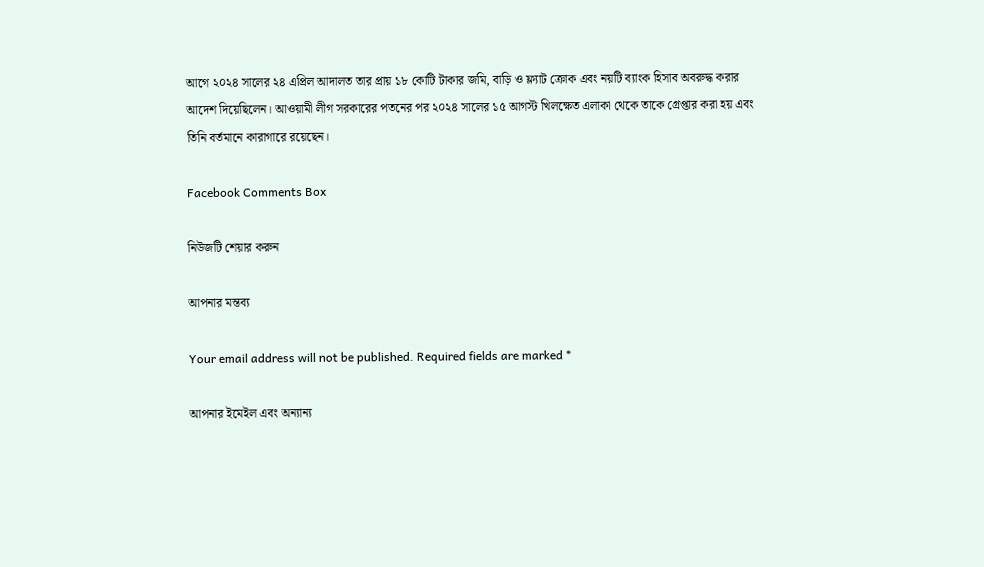আগে ২০২৪ সালের ২৪ এপ্রিল আদালত তার প্রায় ১৮ কোটি টাকার জমি, বাড়ি ও ফ্ল্যাট ক্রোক এবং নয়টি ব্যাংক হিসাব অবরুদ্ধ করার আদেশ দিয়েছিলেন। আওয়ামী লীগ সরকারের পতনের পর ২০২৪ সালের ১৫ আগস্ট খিলক্ষেত এলাকা থেকে তাকে গ্রেপ্তার করা হয় এবং তিনি বর্তমানে কারাগারে রয়েছেন।

Facebook Comments Box

নিউজটি শেয়ার করুন

আপনার মন্তব্য

Your email address will not be published. Required fields are marked *

আপনার ইমেইল এবং অন্যান্য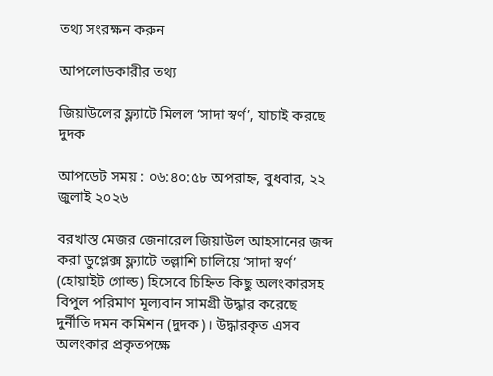তথ্য সংরক্ষন করুন

আপলোডকারীর তথ্য

জিয়াউলের ফ্ল্যাটে মিলল ‘সাদা স্বর্ণ’, যাচাই করছে দুদক

আপডেট সময় : ০৬:৪০:৫৮ অপরাহ্ন, বুধবার, ২২ জুলাই ২০২৬

বরখাস্ত মেজর জেনারেল জিয়াউল আহসানের জব্দ করা ডুপ্লেক্স ফ্ল্যাটে তল্লাশি চালিয়ে ‘সাদা স্বর্ণ’ (হোয়াইট গোল্ড) হিসেবে চিহ্নিত কিছু অলংকারসহ বিপুল পরিমাণ মূল্যবান সামগ্রী উদ্ধার করেছে দুর্নীতি দমন কমিশন (দুদক)। উদ্ধারকৃত এসব অলংকার প্রকৃতপক্ষে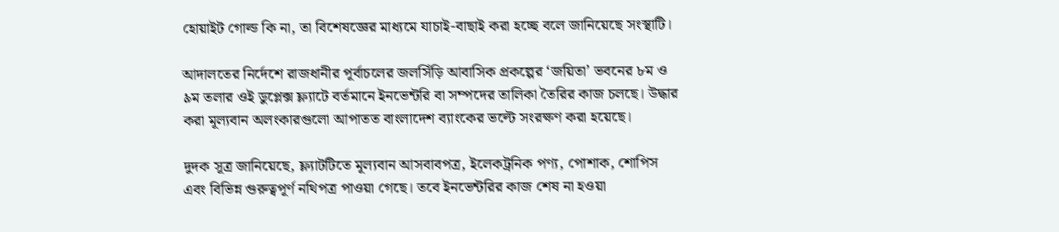হোয়াইট গোল্ড কি না, তা বিশেষজ্ঞের মাধ্যমে যাচাই-বাছাই করা হচ্ছে বলে জানিয়েছে সংস্থাটি।

আদালতের নির্দেশে রাজধানীর পূর্বাচলের জলসিঁড়ি আবাসিক প্রকল্পের ‘জয়িতা’ ভবনের ৮ম ও ৯ম তলার ওই ডুপ্লেক্স ফ্ল্যাটে বর্তমানে ইনভেন্টরি বা সম্পদের তালিকা তৈরির কাজ চলছে। উদ্ধার করা মূল্যবান অলংকারগুলো আপাতত বাংলাদেশ ব্যাংকের ভল্টে সংরক্ষণ করা হয়েছে।

দুদক সূত্র জানিয়েছে, ফ্ল্যাটটিতে মূল্যবান আসবাবপত্র, ইলেকট্রনিক পণ্য, পোশাক, শোপিস এবং বিভিন্ন গুরুত্বপূর্ণ নথিপত্র পাওয়া গেছে। তবে ইনভেন্টরির কাজ শেষ না হওয়া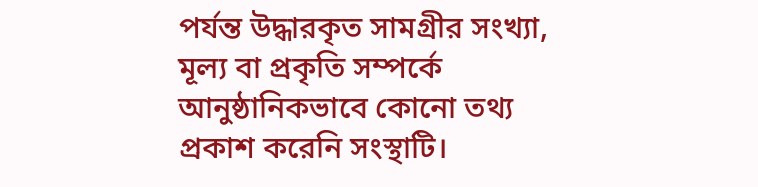পর্যন্ত উদ্ধারকৃত সামগ্রীর সংখ্যা, মূল্য বা প্রকৃতি সম্পর্কে আনুষ্ঠানিকভাবে কোনো তথ্য প্রকাশ করেনি সংস্থাটি।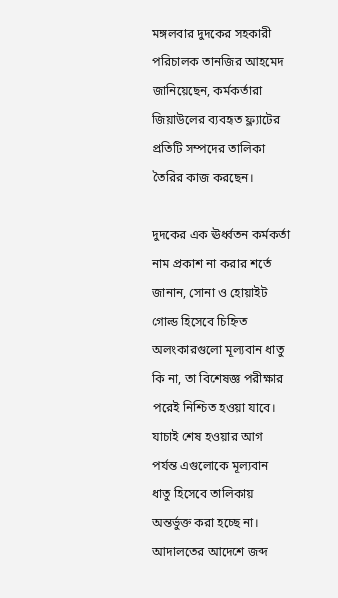মঙ্গলবার দুদকের সহকারী পরিচালক তানজির আহমেদ জানিয়েছেন, কর্মকর্তারা জিয়াউলের ব্যবহৃত ফ্ল্যাটের প্রতিটি সম্পদের তালিকা তৈরির কাজ করছেন।

দুদকের এক ঊর্ধ্বতন কর্মকর্তা নাম প্রকাশ না করার শর্তে জানান, সোনা ও হোয়াইট গোল্ড হিসেবে চিহ্নিত অলংকারগুলো মূল্যবান ধাতু কি না, তা বিশেষজ্ঞ পরীক্ষার পরেই নিশ্চিত হওয়া যাবে। যাচাই শেষ হওয়ার আগ পর্যন্ত এগুলোকে মূল্যবান ধাতু হিসেবে তালিকায় অন্তর্ভুক্ত করা হচ্ছে না। আদালতের আদেশে জব্দ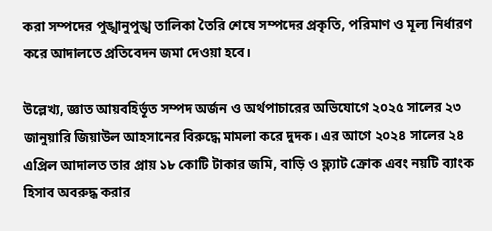করা সম্পদের পুঙ্খানুপুঙ্খ তালিকা তৈরি শেষে সম্পদের প্রকৃতি, পরিমাণ ও মূল্য নির্ধারণ করে আদালতে প্রতিবেদন জমা দেওয়া হবে।

উল্লেখ্য, জ্ঞাত আয়বহির্ভূত সম্পদ অর্জন ও অর্থপাচারের অভিযোগে ২০২৫ সালের ২৩ জানুয়ারি জিয়াউল আহসানের বিরুদ্ধে মামলা করে দুদক। এর আগে ২০২৪ সালের ২৪ এপ্রিল আদালত তার প্রায় ১৮ কোটি টাকার জমি, বাড়ি ও ফ্ল্যাট ক্রোক এবং নয়টি ব্যাংক হিসাব অবরুদ্ধ করার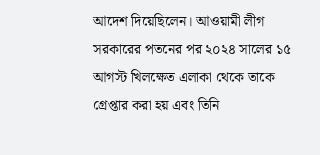আদেশ দিয়েছিলেন। আওয়ামী লীগ সরকারের পতনের পর ২০২৪ সালের ১৫ আগস্ট খিলক্ষেত এলাকা থেকে তাকে গ্রেপ্তার করা হয় এবং তিনি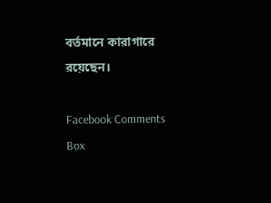বর্তমানে কারাগারে রয়েছেন।

Facebook Comments Box